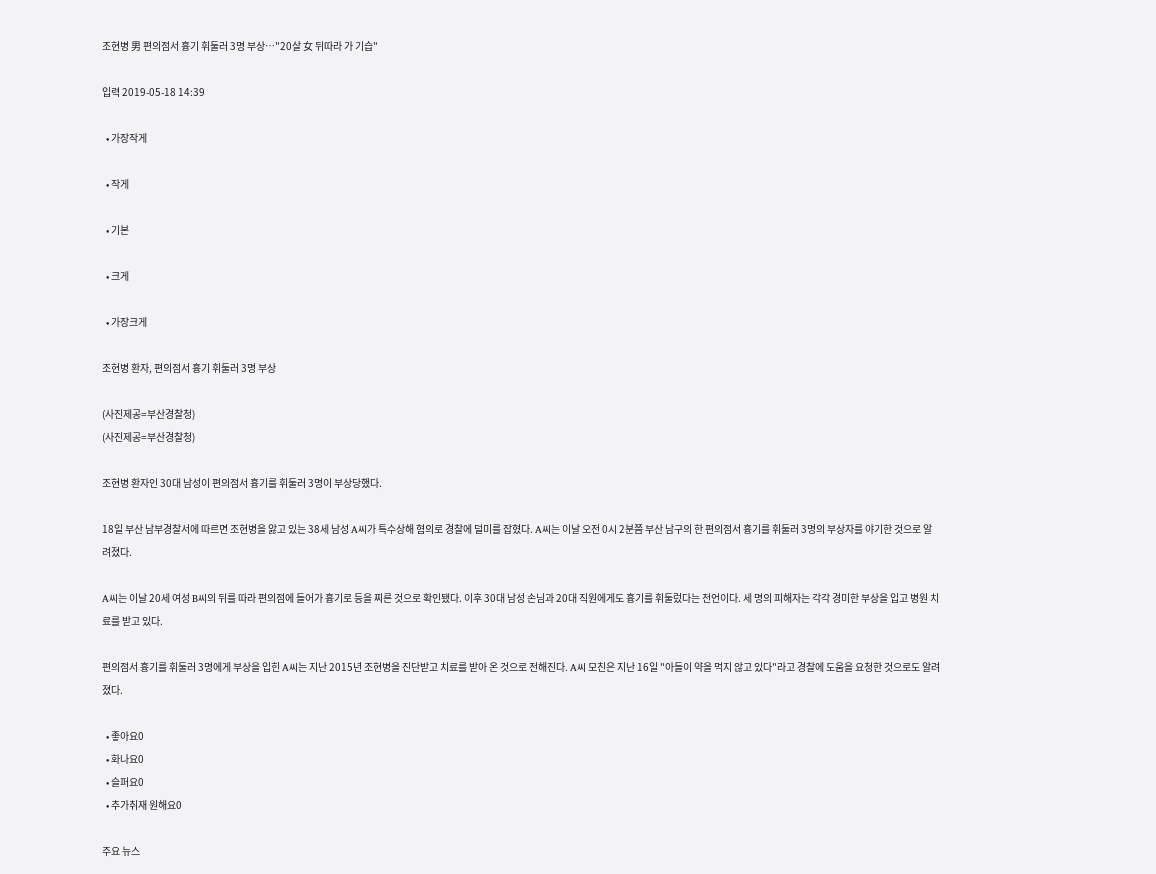조현병 男 편의점서 흉기 휘둘러 3명 부상…"20살 女 뒤따라 가 기습"

입력 2019-05-18 14:39

  • 가장작게

  • 작게

  • 기본

  • 크게

  • 가장크게

조현병 환자, 편의점서 흉기 휘둘러 3명 부상

(사진제공=부산경찰청)
(사진제공=부산경찰청)

조현병 환자인 30대 남성이 편의점서 흉기를 휘둘러 3명이 부상당했다.

18일 부산 남부경찰서에 따르면 조현병을 앓고 있는 38세 남성 A씨가 특수상해 혐의로 경찰에 덜미를 잡혔다. A씨는 이날 오전 0시 2분쯤 부산 남구의 한 편의점서 흉기를 휘둘러 3명의 부상자를 야기한 것으로 알려졌다.

A씨는 이날 20세 여성 B씨의 뒤를 따라 편의점에 들어가 흉기로 등을 찌른 것으로 확인됐다. 이후 30대 남성 손님과 20대 직원에게도 흉기를 휘둘렀다는 전언이다. 세 명의 피해자는 각각 경미한 부상을 입고 병원 치료를 받고 있다.

편의점서 흉기를 휘둘러 3명에게 부상을 입힌 A씨는 지난 2015년 조현병을 진단받고 치료를 받아 온 것으로 전해진다. A씨 모친은 지난 16일 "아들이 약을 먹지 않고 있다"라고 경찰에 도움을 요청한 것으로도 알려졌다.

  • 좋아요0
  • 화나요0
  • 슬퍼요0
  • 추가취재 원해요0

주요 뉴스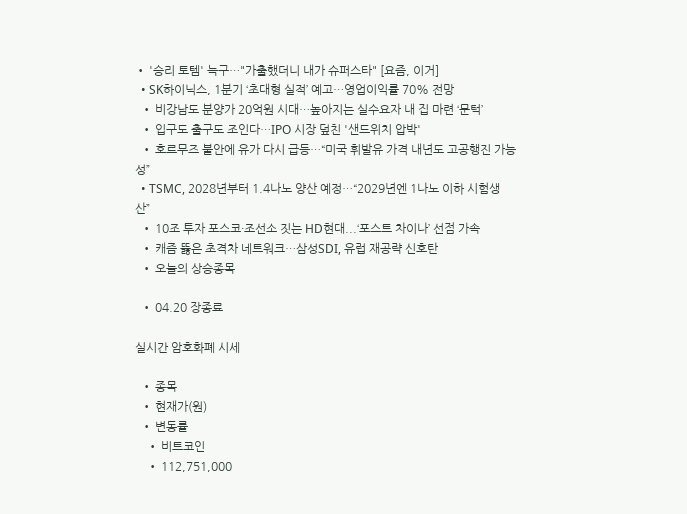• '승리 토템' 늑구…"가출했더니 내가 슈퍼스타" [요즘, 이거]
  • SK하이닉스, 1분기 ‘초대형 실적’ 예고…영업이익률 70% 전망
  • 비강남도 분양가 20억원 시대…높아지는 실수요자 내 집 마련 ‘문턱’
  • 입구도 출구도 조인다…IPO 시장 덮친 '샌드위치 압박'
  • 호르무즈 불안에 유가 다시 급등…“미국 휘발유 가격 내년도 고공행진 가능성”
  • TSMC, 2028년부터 1.4나노 양산 예정…“2029년엔 1나노 이하 시험생산”
  • 10조 투자 포스코·조선소 짓는 HD현대...‘포스트 차이나’ 선점 가속
  • 캐즘 뚫은 초격차 네트워크…삼성SDI, 유럽 재공략 신호탄
  • 오늘의 상승종목

  • 04.20 장종료

실시간 암호화폐 시세

  • 종목
  • 현재가(원)
  • 변동률
    • 비트코인
    • 112,751,000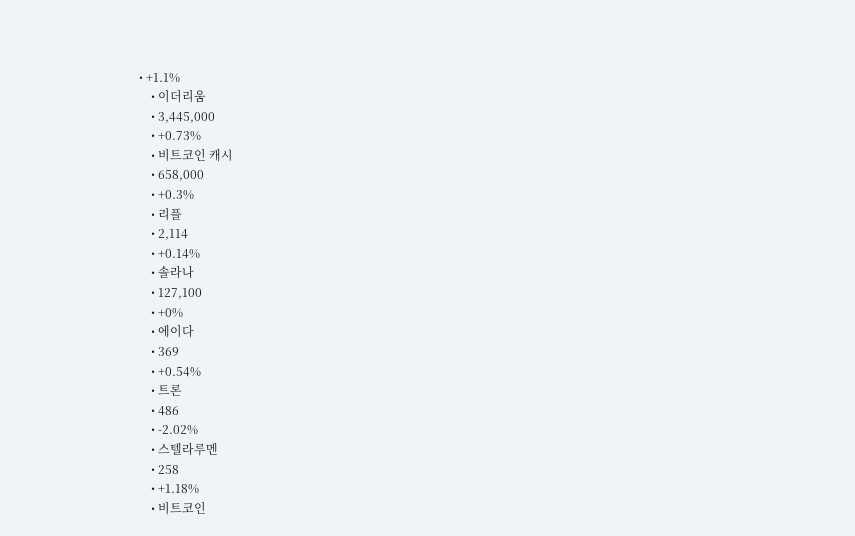• +1.1%
    • 이더리움
    • 3,445,000
    • +0.73%
    • 비트코인 캐시
    • 658,000
    • +0.3%
    • 리플
    • 2,114
    • +0.14%
    • 솔라나
    • 127,100
    • +0%
    • 에이다
    • 369
    • +0.54%
    • 트론
    • 486
    • -2.02%
    • 스텔라루멘
    • 258
    • +1.18%
    • 비트코인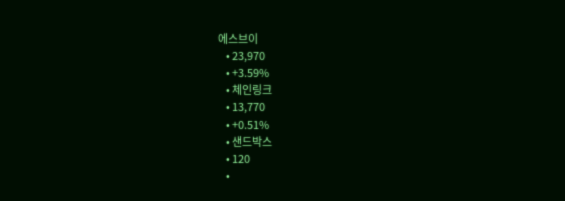에스브이
    • 23,970
    • +3.59%
    • 체인링크
    • 13,770
    • +0.51%
    • 샌드박스
    • 120
    •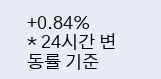+0.84%
* 24시간 변동률 기준